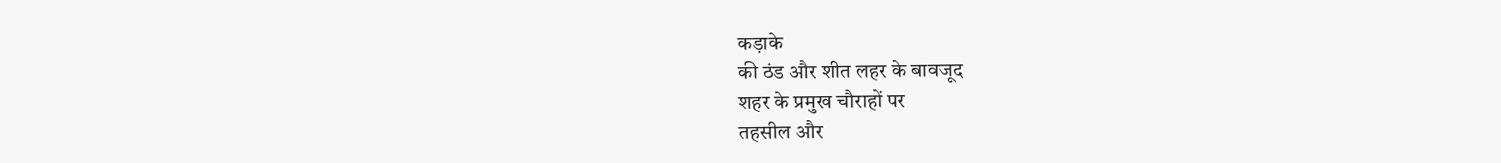कड़ाके
की ठंड और शीत लहर के बावजूद
शहर के प्रमुख चौराहों पर
तहसील और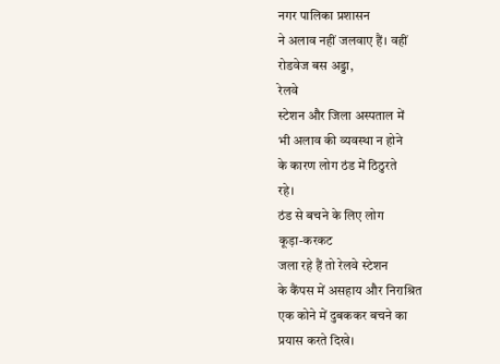नगर पालिका प्रशासन
ने अलाव नहीं जलवाए हैं। वहीं
रोडवेज बस अड्डा,
रेलवे
स्टेशन और जिला अस्पताल में
भी अलाव की व्यवस्था न होने
के कारण लोग ठंड में ठिठुरते
रहे।
ठंड से बचने के लिए लोग
कूड़ा-करकट
जला रहे हैं तो रेलवे स्टेशन
के कैंपस में असहाय और निराश्रित
एक कोने में दुबककर बचने का
प्रयास करते दिखे।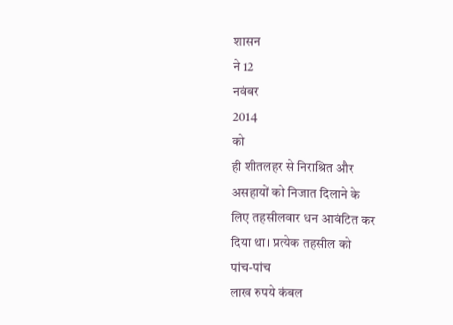शासन
ने 12
नवंबर
2014
को
ही शीतलहर से निराश्रित और
असहायों को निजात दिलाने के
लिए तहसीलवार धन आवंटित कर
दिया था। प्रत्येक तहसील को
पांच-पांच
लाख रुपये कंबल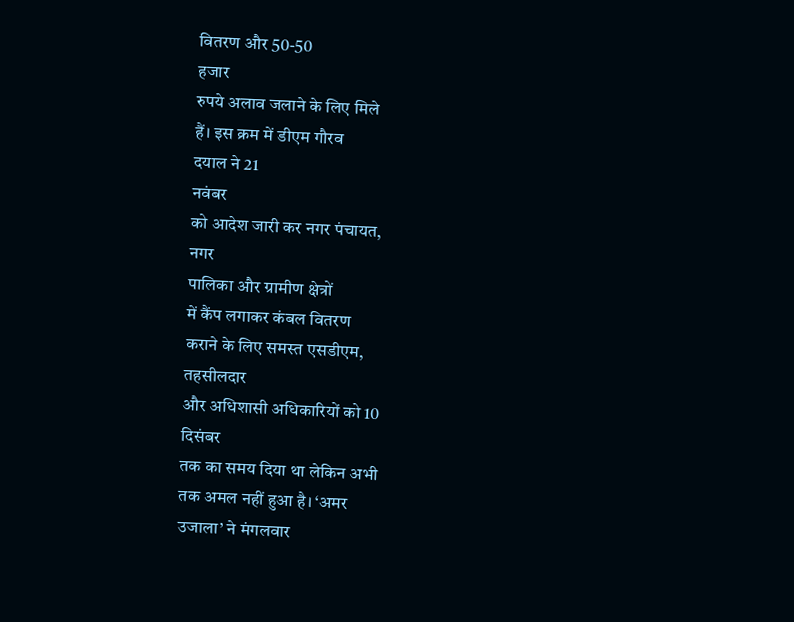वितरण और 50-50
हजार
रुपये अलाव जलाने के लिए मिले
हैं। इस क्रम में डीएम गौरव
दयाल ने 21
नवंबर
को आदेश जारी कर नगर पंचायत,
नगर
पालिका और ग्रामीण क्षेत्रों
में कैंप लगाकर कंबल वितरण
कराने के लिए समस्त एसडीएम,
तहसीलदार
और अधिशासी अधिकारियों को 10
दिसंबर
तक का समय दिया था लेकिन अभी
तक अमल नहीं हुआ है। ‘अमर
उजाला’ ने मंगलवार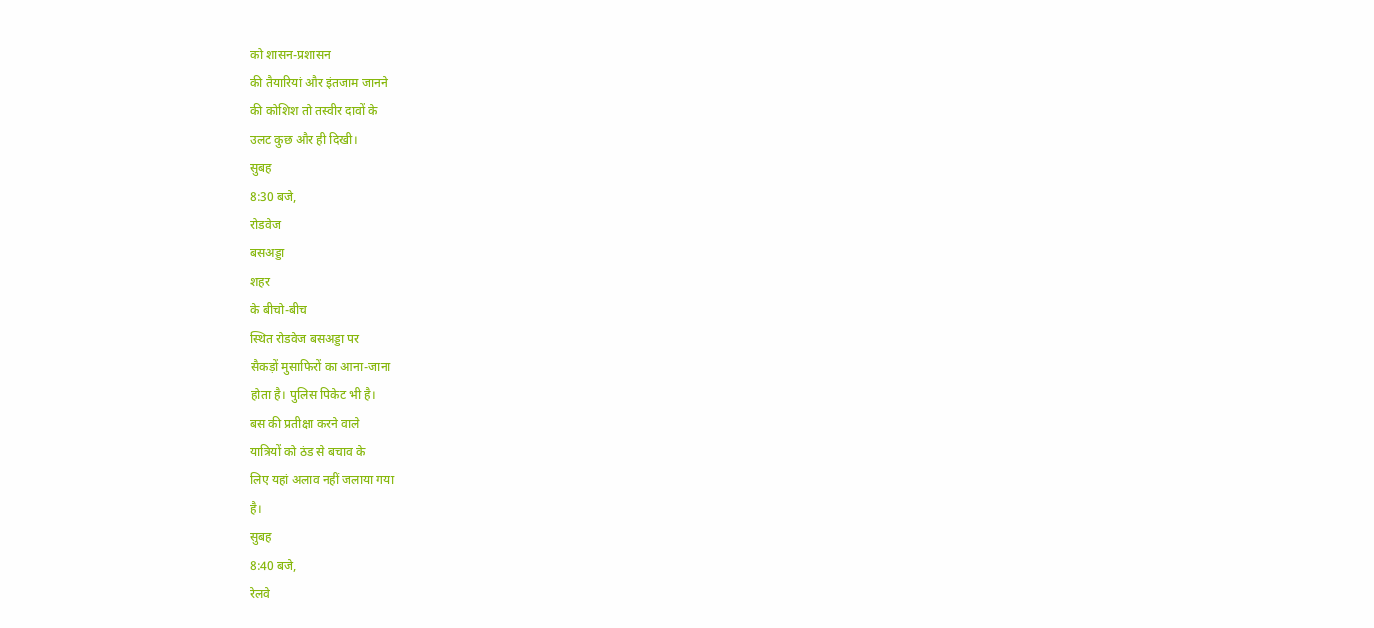को शासन-प्रशासन
की तैयारियां और इंतजाम जानने
की कोशिश तो तस्वीर दावों के
उलट कुछ और ही दिखी।
सुबह
8:30 बजे,
रोडवेज
बसअड्डा
शहर
के बीचो-बीच
स्थित रोडवेज बसअड्डा पर
सैकड़ों मुसाफिरों का आना-जाना
होता है। पुलिस पिकेट भी है।
बस की प्रतीक्षा करने वाले
यात्रियों को ठंड से बचाव के
लिए यहां अलाव नहीं जलाया गया
है।
सुबह
8:40 बजे,
रेलवे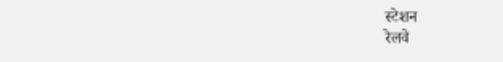स्टेशन
रेलवे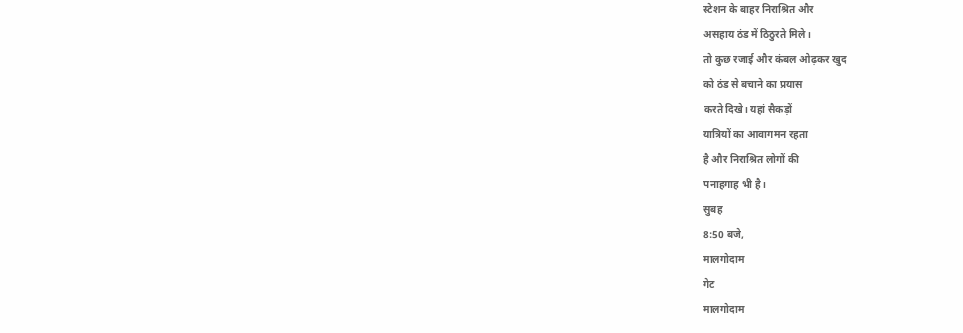स्टेशन के बाहर निराश्रित और
असहाय ठंड में ठिठुरते मिले।
तो कुछ रजाई और कंबल ओढ़कर खुद
को ठंड से बचाने का प्रयास
करते दिखे। यहां सैकड़ों
यात्रियों का आवागमन रहता
है और निराश्रित लोगों की
पनाहगाह भी है।
सुबह
8:50 बजे,
मालगोदाम
गेट
मालगोदाम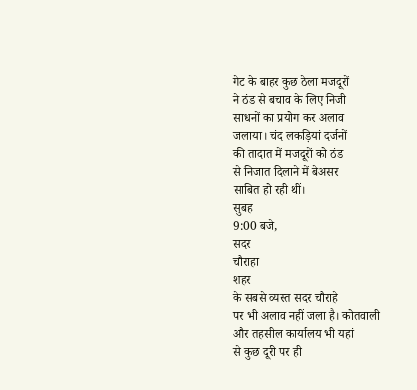गेट के बाहर कुछ ठेला मजदूरों
ने ठंड से बचाव के लिए निजी
साधनों का प्रयोग कर अलाव
जलाया। चंद लकड़ियां दर्जनों
की तादात में मजदूरों को ठंड
से निजात दिलाने में बेअसर
साबित हो रही थीं।
सुबह
9:00 बजे,
सदर
चौराहा
शहर
के सबसे व्यस्त सदर चौराहे
पर भी अलाव नहीं जला है। कोतवाली
और तहसील कार्यालय भी यहां
से कुछ दूरी पर ही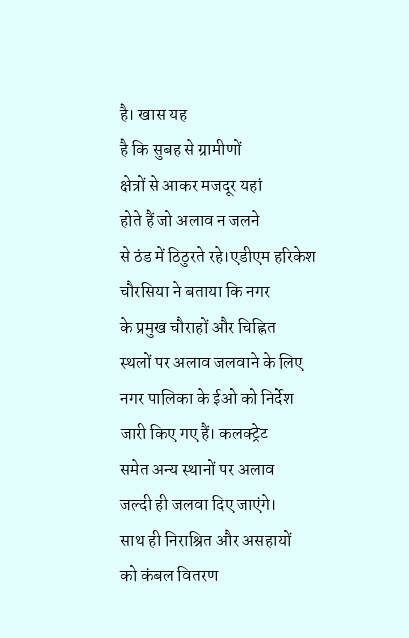है। खास यह
है कि सुबह से ग्रामीणों
क्षेत्रों से आकर मजदूर यहां
होते हैं जो अलाव न जलने
से ठंड में ठिठुरते रहे।एडीएम हरिकेश
चौरसिया ने बताया कि नगर
के प्रमुख चौराहों और चिह्नित
स्थलों पर अलाव जलवाने के लिए
नगर पालिका के ईओ को निर्देश
जारी किए गए हैं। कलक्ट्रेट
समेत अन्य स्थानों पर अलाव
जल्दी ही जलवा दिए जाएंगे।
साथ ही निराश्रित और असहायों
को कंबल वितरण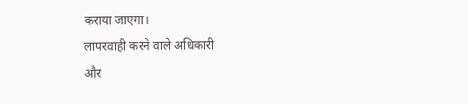कराया जाएगा।
लापरवाही करने वाले अधिकारी
और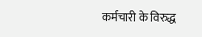कर्मचारी के विरुद्ध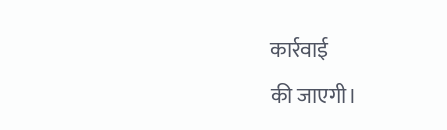कार्रवाई
की जाएगी।